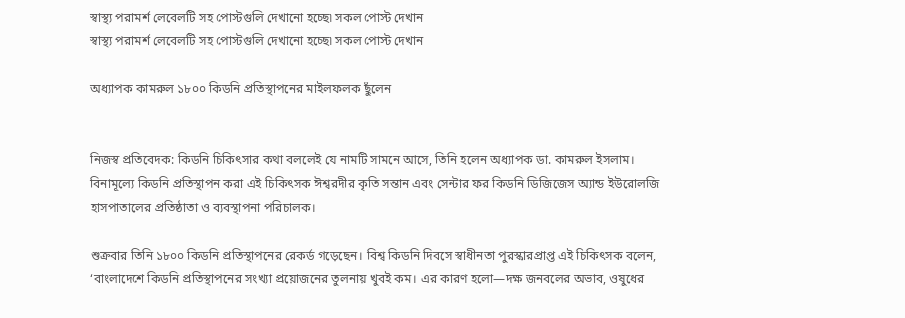স্বাস্থ্য পরামর্শ লেবেলটি সহ পোস্টগুলি দেখানো হচ্ছে৷ সকল পোস্ট দেখান
স্বাস্থ্য পরামর্শ লেবেলটি সহ পোস্টগুলি দেখানো হচ্ছে৷ সকল পোস্ট দেখান

অধ্যাপক কামরুল ১৮০০ কিডনি প্রতিস্থাপনের মাইলফলক ছুঁলেন


নিজস্ব প্রতিবেদক: কিডনি চিকিৎসার কথা বললেই যে নামটি সামনে আসে, তিনি হলেন অধ্যাপক ডা. কামরুল ইসলাম। বিনামূল্যে কিডনি প্রতিস্থাপন করা এই চিকিৎসক ঈশ্বরদীর কৃতি সন্তান এবং সেন্টার ফর কিডনি ডিজিজেস অ্যান্ড ইউরোলজি হাসপাতালের প্রতিষ্ঠাতা ও ব্যবস্থাপনা পরিচালক।

শুক্রবার তিনি ১৮০০ কিডনি প্রতিস্থাপনের রেকর্ড গড়েছেন। বিশ্ব কিডনি দিবসে স্বাধীনতা পুরস্কারপ্রাপ্ত এই চিকিৎসক বলেন, ‘বাংলাদেশে কিডনি প্রতিস্থাপনের সংখ্যা প্রয়োজনের তুলনায় খুবই কম। এর কারণ হলো—দক্ষ জনবলের অভাব, ওষুধের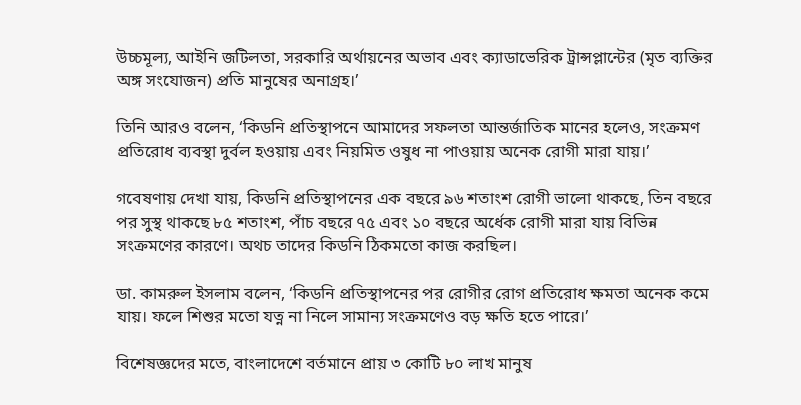উচ্চমূল্য, আইনি জটিলতা, সরকারি অর্থায়নের অভাব এবং ক্যাডাভেরিক ট্রান্সপ্লান্টের (মৃত ব্যক্তির অঙ্গ সংযোজন) প্রতি মানুষের অনাগ্রহ।’

তিনি আরও বলেন, ‘কিডনি প্রতিস্থাপনে আমাদের সফলতা আন্তর্জাতিক মানের হলেও, সংক্রমণ প্রতিরোধ ব্যবস্থা দুর্বল হওয়ায় এবং নিয়মিত ওষুধ না পাওয়ায় অনেক রোগী মারা যায়।’

গবেষণায় দেখা যায়, কিডনি প্রতিস্থাপনের এক বছরে ৯৬ শতাংশ রোগী ভালো থাকছে, তিন বছরে পর সুস্থ থাকছে ৮৫ শতাংশ, পাঁচ বছরে ৭৫ এবং ১০ বছরে অর্ধেক রোগী মারা যায় বিভিন্ন সংক্রমণের কারণে। অথচ তাদের কিডনি ঠিকমতো কাজ করছিল।

ডা. কামরুল ইসলাম বলেন, ‘কিডনি প্রতিস্থাপনের পর রোগীর রোগ প্রতিরোধ ক্ষমতা অনেক কমে যায়। ফলে শিশুর মতো যত্ন না নিলে সামান্য সংক্রমণেও বড় ক্ষতি হতে পারে।’

বিশেষজ্ঞদের মতে, বাংলাদেশে বর্তমানে প্রায় ৩ কোটি ৮০ লাখ মানুষ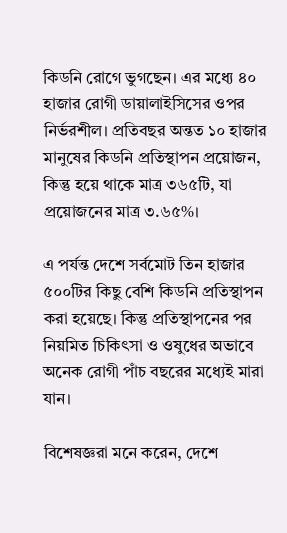কিডনি রোগে ভুগছেন। এর মধ্যে ৪০ হাজার রোগী ডায়ালাইসিসের ওপর নির্ভরশীল। প্রতিবছর অন্তত ১০ হাজার মানুষের কিডনি প্রতিস্থাপন প্রয়োজন, কিন্তু হয়ে থাকে মাত্র ৩৬৫টি, যা প্রয়োজনের মাত্র ৩.৬৫%।

এ পর্যন্ত দেশে সর্বমোট তিন হাজার ৫০০টির কিছু বেশি কিডনি প্রতিস্থাপন করা হয়েছে। কিন্তু প্রতিস্থাপনের পর নিয়মিত চিকিৎসা ও ওষুধের অভাবে অনেক রোগী পাঁচ বছরের মধ্যেই মারা যান।

বিশেষজ্ঞরা মনে করেন, দেশে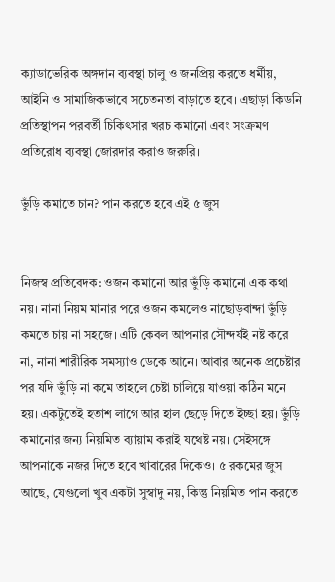ক্যাডাভেরিক অঙ্গদান ব্যবস্থা চালু ও জনপ্রিয় করতে ধর্মীয়, আইনি ও সামাজিকভাবে সচেতনতা বাড়াতে হবে। এছাড়া কিডনি প্রতিস্থাপন পরবর্তী চিকিৎসার খরচ কমানো এবং সংক্রমণ প্রতিরোধ ব্যবস্থা জোরদার করাও জরুরি।

ভুঁড়ি কমাতে চান? পান করতে হবে এই ৫ জুস


নিজস্ব প্রতিবেদক: ওজন কমানো আর ভুঁড়ি কমানো এক কথা নয়। নানা নিয়ম মানার পরে ওজন কমলেও নাছোড়বান্দা ভুঁড়ি কমতে চায় না সহজে। এটি কেবল আপনার সৌন্দর্যই নষ্ট করে না, নানা শারীরিক সমস্যাও ডেকে আনে। আবার অনেক প্রচেষ্টার পর যদি ভুঁড়ি না কমে তাহলে চেষ্টা চালিয়ে যাওয়া কঠিন মনে হয়। একটুতেই হতাশ লাগে আর হাল ছেড়ে দিতে ইচ্ছা হয়। ভুঁড়ি কমানোর জন্য নিয়মিত ব্যায়াম করাই যথেষ্ট নয়। সেইসঙ্গে আপনাকে নজর দিতে হবে খাবারের দিকেও। ৫ রকমের জুস আছে, যেগুলো খুব একটা সুস্বাদু নয়, কিন্তু নিয়মিত পান করতে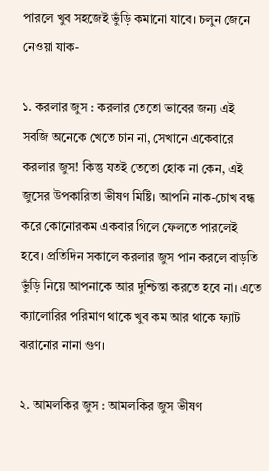পারলে খুব সহজেই ভুঁড়ি কমানো যাবে। চলুন জেনে নেওয়া যাক-

১. করলার জুস : করলার তেতো ভাবের জন্য এই সবজি অনেকে খেতে চান না, সেখানে একেবারে করলার জুস! কিন্তু যতই তেতো হোক না কেন, এই জুসের উপকারিতা ভীষণ মিষ্টি। আপনি নাক-চোখ বন্ধ করে কোনোরকম একবার গিলে ফেলতে পারলেই হবে। প্রতিদিন সকালে করলার জুস পান করলে বাড়তি ভুঁড়ি নিয়ে আপনাকে আর দুশ্চিন্তা করতে হবে না। এতে ক্যালোরির পরিমাণ থাকে খুব কম আর থাকে ফ্যাট ঝরানোর নানা গুণ।

২. আমলকির জুস : আমলকির জুস ভীষণ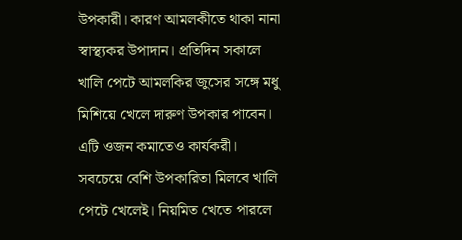উপকারী। কারণ আমলকীতে থাকা নানা স্বাস্থ্যকর উপাদান। প্রতিদিন সকালে খালি পেটে আমলকির জুসের সঙ্গে মধু মিশিয়ে খেলে দারুণ উপকার পাবেন। এটি ওজন কমাতেও কার্যকরী। সবচেয়ে বেশি উপকারিতা মিলবে খালি পেটে খেলেই। নিয়মিত খেতে পারলে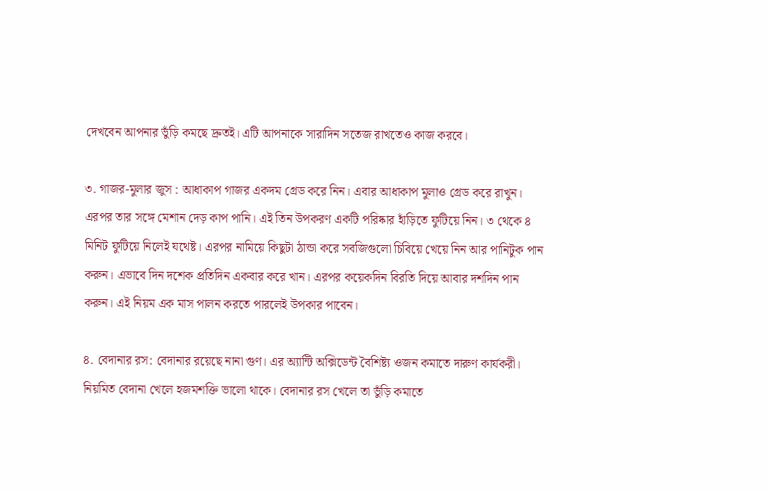দেখবেন আপনার ভুঁড়ি কমছে দ্রুতই। এটি আপনাকে সারাদিন সতেজ রাখতেও কাজ করবে।

৩. গাজর-মুলার জুস : আধাকাপ গাজর একদম গ্রেড করে নিন। এবার আধাকাপ মুলাও গ্রেড করে রাখুন। এরপর তার সঙ্গে মেশান দেড় কাপ পানি। এই তিন উপকরণ একটি পরিষ্কার হাঁড়িতে ফুটিয়ে নিন। ৩ থেকে ৪ মিনিট ফুটিয়ে নিলেই যথেষ্ট। এরপর নামিয়ে কিছুটা ঠান্ডা করে সবজিগুলো চিবিয়ে খেয়ে নিন আর পানিটুক পান করুন। এভাবে দিন দশেক প্রতিদিন একবার করে খান। এরপর কয়েকদিন বিরতি দিয়ে আবার দশদিন পান করুন। এই নিয়ম এক মাস পালন করতে পারলেই উপকার পাবেন।

৪. বেদানার রস: বেদানার রয়েছে নানা গুণ। এর অ্যান্টি অক্সিডেন্ট বৈশিষ্ট্য ওজন কমাতে দারুণ কার্যকরী। নিয়মিত বেদানা খেলে হজমশক্তি ভালো থাকে। বেদানার রস খেলে তা ভুঁড়ি কমাতে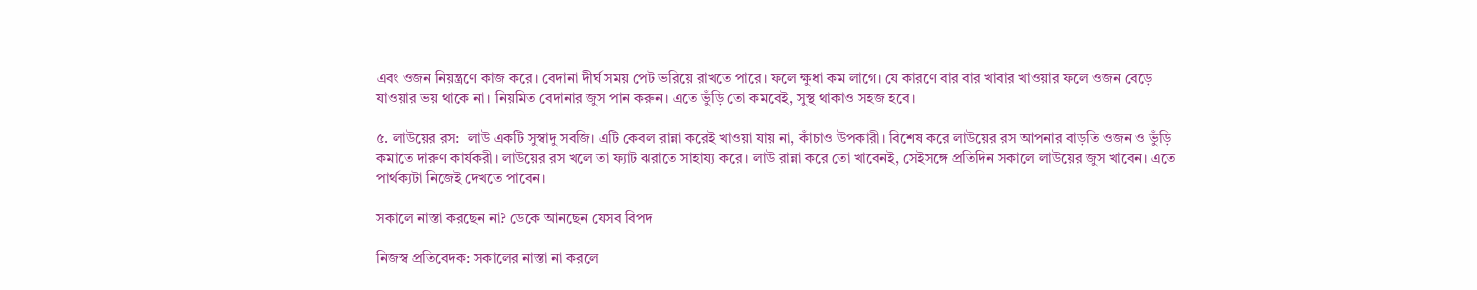এবং ওজন নিয়ন্ত্রণে কাজ করে। বেদানা দীর্ঘ সময় পেট ভরিয়ে রাখতে পারে। ফলে ক্ষুধা কম লাগে। যে কারণে বার বার খাবার খাওয়ার ফলে ওজন বেড়ে যাওয়ার ভয় থাকে না। নিয়মিত বেদানার জুস পান করুন। এতে ভুঁড়ি তো কমবেই, সুস্থ থাকাও সহজ হবে।

৫. লাউয়ের রস:  লাউ একটি সুস্বাদু সবজি। এটি কেবল রান্না করেই খাওয়া যায় না, কাঁচাও উপকারী। বিশেষ করে লাউয়ের রস আপনার বাড়তি ওজন ও ভুঁড়ি কমাতে দারুণ কার্যকরী। লাউয়ের রস খলে তা ফ্যাট ঝরাতে সাহায্য করে। লাউ রান্না করে তো খাবেনই, সেইসঙ্গে প্রতিদিন সকালে লাউয়ের জুস খাবেন। এতে পার্থক্যটা নিজেই দেখতে পাবেন।

সকালে নাস্তা করছেন না? ডেকে আনছেন যেসব বিপদ

নিজস্ব প্রতিবেদক: সকালের নাস্তা না করলে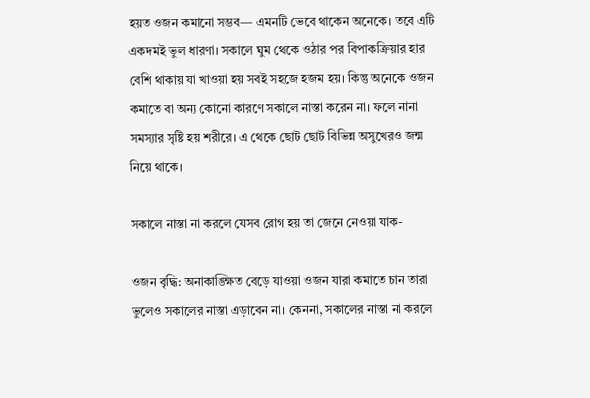হয়ত ওজন কমানো সম্ভব— এমনটি ভেবে থাকেন অনেকে। তবে এটি একদমই ভুল ধারণা। সকালে ঘুম থেকে ওঠার পর বিপাকক্রিয়ার হার বেশি থাকায় যা খাওয়া হয় সবই সহজে হজম হয়। কিন্তু অনেকে ওজন কমাতে বা অন্য কোনো কারণে সকালে নাস্তা করেন না। ফলে নানা সমস্যার সৃষ্টি হয় শরীরে। এ থেকে ছোট ছোট বিভিন্ন অসুখেরও জন্ম নিয়ে থাকে।

সকালে নাস্তা না করলে যেসব রোগ হয় তা জেনে নেওয়া যাক-

ওজন বৃদ্ধি: অনাকাঙ্ক্ষিত বেড়ে যাওয়া ওজন যারা কমাতে চান তারা ভুলেও সকালের নাস্তা এড়াবেন না। কেননা, সকালের নাস্তা না করলে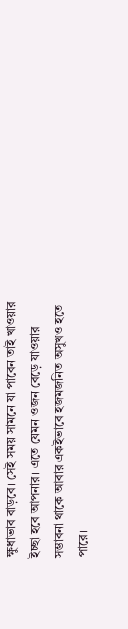ক্ষুধাভাব বাড়বে। সেই সময় সামনে যা পাবেন তাই খাওয়ার ইচ্ছা হবে আপনার। এতে যেমন ওজন বেড়ে যাওয়ার সম্ভাবনা থাকে আবার একইভাবে হজমজনিত অসুখও হতে পারে।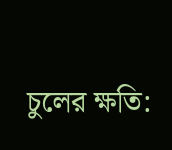চুলের ক্ষতি: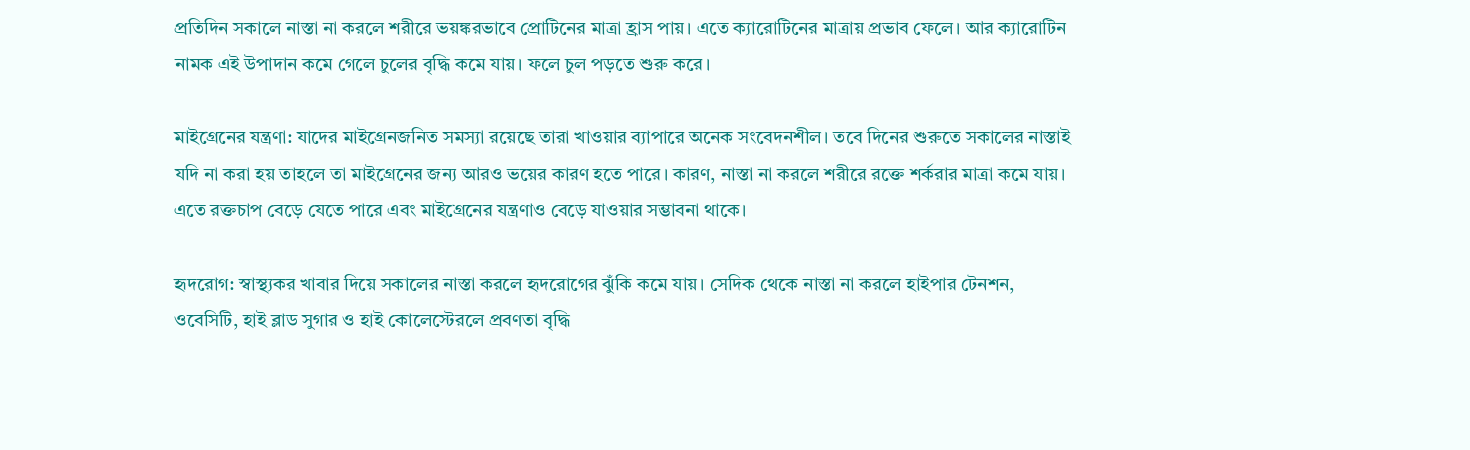প্রতিদিন সকালে নাস্তা না করলে শরীরে ভয়ঙ্করভাবে প্রোটিনের মাত্রা হ্রাস পায়। এতে ক্যারোটিনের মাত্রায় প্রভাব ফেলে। আর ক্যারোটিন নামক এই উপাদান কমে গেলে চুলের বৃদ্ধি কমে যায়। ফলে চুল পড়তে শুরু করে।

মাইগ্রেনের যন্ত্রণা: যাদের মাইগ্রেনজনিত সমস্যা রয়েছে তারা খাওয়ার ব্যাপারে অনেক সংবেদনশীল। তবে দিনের শুরুতে সকালের নাস্তাই যদি না করা হয় তাহলে তা মাইগ্রেনের জন্য আরও ভয়ের কারণ হতে পারে। কারণ, নাস্তা না করলে শরীরে রক্তে শর্করার মাত্রা কমে যায়। এতে রক্তচাপ বেড়ে যেতে পারে এবং মাইগ্রেনের যন্ত্রণাও বেড়ে যাওয়ার সম্ভাবনা থাকে।

হৃদরোগ: স্বাস্থ্যকর খাবার দিয়ে সকালের নাস্তা করলে হৃদরোগের ঝুঁকি কমে যায়। সেদিক থেকে নাস্তা না করলে হাইপার টেনশন, ওবেসিটি, হাই ব্লাড সুগার ও হাই কোলেস্টেরলে প্রবণতা বৃদ্ধি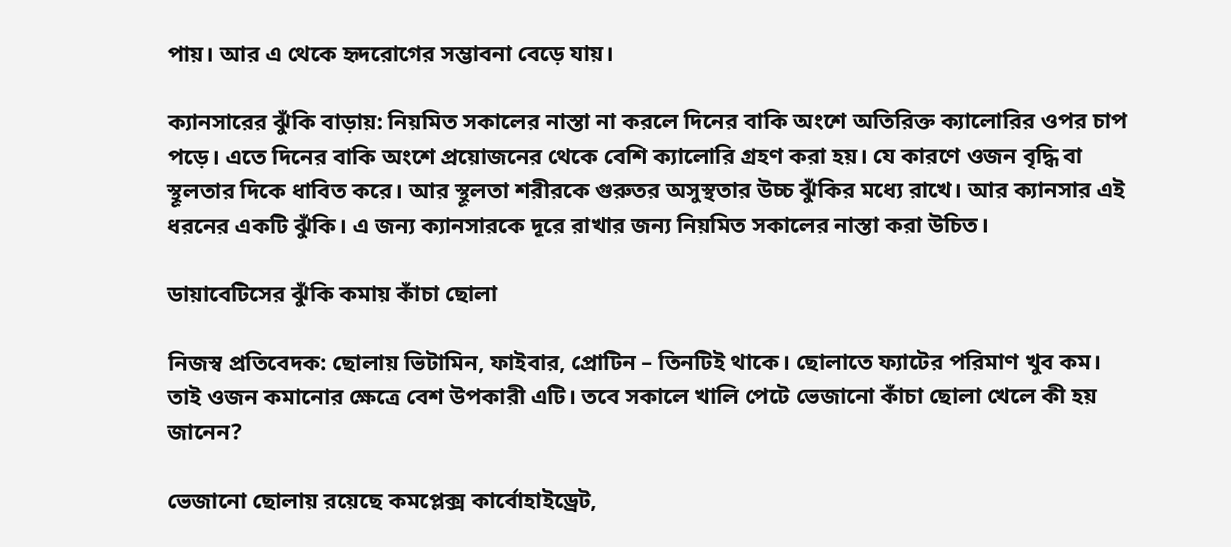পায়। আর এ থেকে হৃদরোগের সম্ভাবনা বেড়ে যায়।

ক্যানসারের ঝুঁকি বাড়ায়: নিয়মিত সকালের নাস্তা না করলে দিনের বাকি অংশে অতিরিক্ত ক্যালোরির ওপর চাপ পড়ে। এতে দিনের বাকি অংশে প্রয়োজনের থেকে বেশি ক্যালোরি গ্রহণ করা হয়। যে কারণে ওজন বৃদ্ধি বা স্থূলতার দিকে ধাবিত করে। আর স্থূলতা শরীরকে গুরুতর অসুস্থতার উচ্চ ঝুঁকির মধ্যে রাখে। আর ক্যানসার এই ধরনের একটি ঝুঁকি। এ জন্য ক্যানসারকে দূরে রাখার জন্য নিয়মিত সকালের নাস্তা করা উচিত।

ডায়াবেটিসের ঝুঁকি কমায় কাঁচা ছোলা

নিজস্ব প্রতিবেদক: ছোলায় ভিটামিন, ফাইবার, প্রোটিন – তিনটিই থাকে। ছোলাতে ফ্যাটের পরিমাণ খুব কম। তাই ওজন কমানোর ক্ষেত্রে বেশ উপকারী এটি। তবে সকালে খালি পেটে ভেজানো কাঁচা ছোলা খেলে কী হয় জানেন?

ভেজানো ছোলায় রয়েছে কমপ্লেক্স কার্বোহাইড্রেট,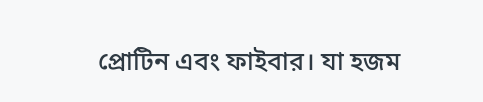প্রোটিন এবং ফাইবার। যা হজম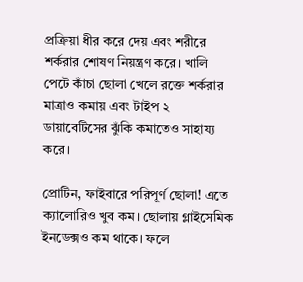প্রক্রিয়া ধীর করে দেয় এবং শরীরে শর্করার শোষণ নিয়ন্ত্রণ করে। খালি পেটে কাঁচা ছোলা খেলে রক্তে শর্করার মাত্রাও কমায় এবং টাইপ ২ ডায়াবেটিসের ঝুঁকি কমাতেও সাহায্য করে।

প্রোটিন, ফাইবারে পরিপূর্ণ ছোলা! এতে ক্যালোরিও খুব কম। ছোলায় গ্লাইসেমিক ইনডেক্সও কম থাকে। ফলে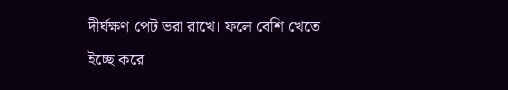দীর্ঘক্ষণ পেট ভরা রাখে। ফলে বেশি খেতে ইচ্ছে করে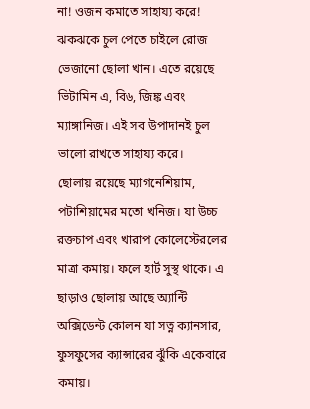না! ওজন কমাতে সাহায্য করে!
ঝকঝকে চুল পেতে চাইলে রোজ ভেজানো ছোলা খান। এতে রয়েছে ভিটামিন এ, বি৬, জিঙ্ক এবং ম্যাঙ্গানিজ। এই সব উপাদানই চুল ভালো রাখতে সাহায্য করে।
ছোলায় রয়েছে ম্যাগনেশিয়াম, পটাশিয়ামের মতো খনিজ। যা উচ্চ রক্তচাপ এবং খারাপ কোলেস্টেরলের মাত্রা কমায়। ফলে হার্ট সুস্থ থাকে। এ ছাড়াও ছোলায় আছে অ্যান্টি অক্সিডেন্ট কোলন যা সত্ন ক্যানসার, ফুসফুসের ক্যান্সারের ঝুঁকি একেবারে কমায়।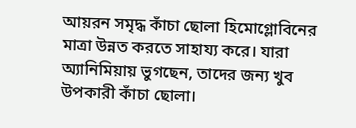আয়রন সমৃদ্ধ কাঁচা ছোলা হিমোগ্লোবিনের মাত্রা উন্নত করতে সাহায্য করে। যারা অ্যানিমিয়ায় ভুগছেন, তাদের জন্য খুব উপকারী কাঁচা ছোলা।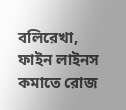বলিরেখা, ফাইন লাইনস কমাতে রোজ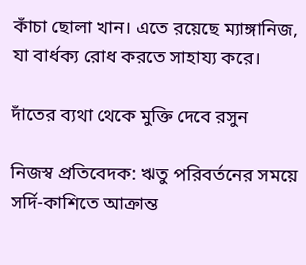কাঁচা ছোলা খান। এতে রয়েছে ম্যাঙ্গানিজ, যা বার্ধক্য রোধ করতে সাহায্য করে।

দাঁতের ব‍্যথা থেকে মুক্তি দেবে রসুন

নিজস্ব প্রতিবেদক: ঋতু পরিবর্তনের সময়ে সর্দি-কাশিতে আক্রান্ত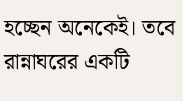হচ্ছেন অনেকেই। তবে রান্নাঘরের একটি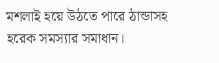মশলাই হয়ে উঠতে পারে ঠান্ডাসহ হরেক সমস‍্যার সমাধান।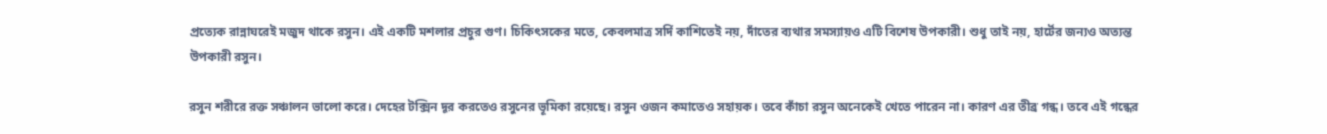প্রত‍্যেক রান্নাঘরেই মজুদ থাকে রসুন। এই একটি মশলার প্রচুর গুণ। চিকিৎসকের মতে, কেবলমাত্র সর্দি কাশিতেই নয়, দাঁতের ব‍্যথার সমস‍্যায়ও এটি বিশেষ উপকারী। শুধু তাই নয়, হার্টের জন‍্যও অত‍্যন্ত উপকারী রসুন।

রসুন শরীরে রক্ত সঞ্চালন ভালো করে। দেহের টক্সিন দূর করতেও রসুনের ভূমিকা রয়েছে। রসুন ওজন কমাতেও সহায়ক। তবে কাঁচা রসুন অনেকেই খেতে পারেন না। কারণ এর তীব্র গন্ধ। তবে এই গন্ধের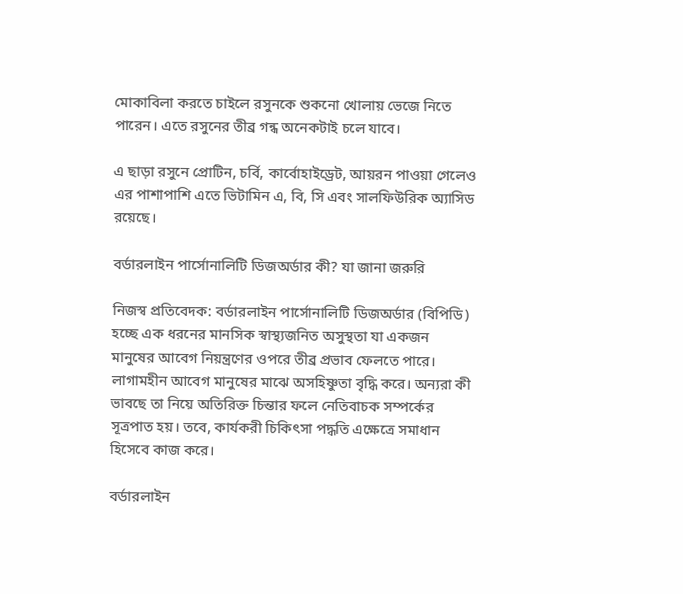মোকাবিলা করতে চাইলে রসুনকে শুকনো খোলায় ভেজে নিতে পারেন। এতে রসুনের তীব্র গন্ধ অনেকটাই চলে যাবে।

এ ছাড়া রসুনে প্রোটিন, চর্বি, কার্বোহাইড্রেট, আয়রন পাওয়া গেলেও এর পাশাপাশি এতে ভিটামিন এ, বি, সি এবং সালফিউরিক অ্যাসিড রয়েছে।

বর্ডারলাইন পার্সোনালিটি ডিজঅর্ডার কী? যা জানা জরুরি

নিজস্ব প্রতিবেদক: বর্ডারলাইন পার্সোনালিটি ডিজঅর্ডার (বিপিডি) হচ্ছে এক ধরনের মানসিক স্বাস্থ্যজনিত অসুস্থতা যা একজন মানুষের আবেগ নিয়ন্ত্রণের ওপরে তীব্র প্রভাব ফেলতে পারে। লাগামহীন আবেগ মানুষের মাঝে অসহিষ্ণুতা বৃদ্ধি করে। অন্যরা কী ভাবছে তা নিয়ে অতিরিক্ত চিন্তার ফলে নেতিবাচক সম্পর্কের সূত্রপাত হয়। তবে, কার্যকরী চিকিৎসা পদ্ধতি এক্ষেত্রে সমাধান হিসেবে কাজ করে।

বর্ডারলাইন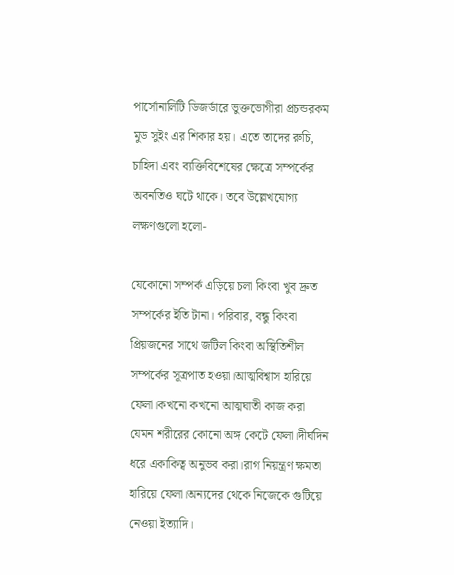পার্সোনালিটি ডিজর্ডারে ভুক্তভোগীরা প্রচন্ডরকম মুড সুইং এর শিকার হয়। এতে তাদের রুচি, চাহিদা এবং ব্যক্তিবিশেষের ক্ষেত্রে সম্পর্কের অবনতিও ঘটে থাকে। তবে উল্লেখযোগ্য লক্ষণগুলো হলো-

যেকোনো সম্পর্ক এড়িয়ে চলা কিংবা খুব দ্রুত সম্পর্কের ইতি টানা। পরিবার, বন্ধু কিংবা প্রিয়জনের সাথে জটিল কিংবা অস্থিতিশীল সম্পর্কের সূত্রপাত হওয়া।আত্মবিশ্বাস হারিয়ে ফেলা।কখনো কখনো আত্মঘাতী কাজ করা যেমন শরীরের কোনো অঙ্গ কেটে ফেলা।দীর্ঘদিন ধরে একাকিত্ব অনুভব করা।রাগ নিয়ন্ত্রণ ক্ষমতা হারিয়ে ফেলা।অন্যদের থেকে নিজেকে গুটিয়ে নেওয়া ইত্যাদি।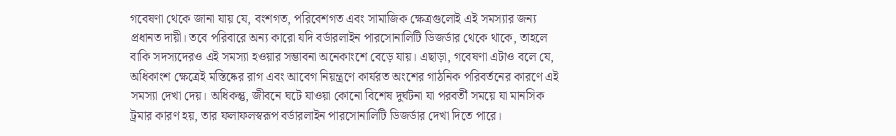গবেষণা থেকে জানা যায় যে, বংশগত, পরিবেশগত এবং সামাজিক ক্ষেত্রগুলোই এই সমস্যার জন্য প্রধানত দায়ী। তবে পরিবারে অন্য কারো যদি বর্ডারলাইন পারসোনালিটি ডিজর্ডার থেকে থাকে, তাহলে বাকি সদস্যদেরও এই সমস্যা হওয়ার সম্ভাবনা অনেকাংশে বেড়ে যায়। এছাড়া, গবেষণা এটাও বলে যে, অধিকাংশ ক্ষেত্রেই মস্তিষ্কের রাগ এবং আবেগ নিয়ন্ত্রণে কার্যরত অংশের গাঠনিক পরিবর্তনের কারণে এই সমস্যা দেখা দেয়। অধিকন্তু, জীবনে ঘটে যাওয়া কোনো বিশেষ দুর্ঘটনা যা পরবর্তী সময়ে যা মানসিক ট্রমার কারণ হয়, তার ফলাফলস্বরূপ বর্ডারলাইন পারসোনালিটি ডিজর্ডার দেখা দিতে পারে।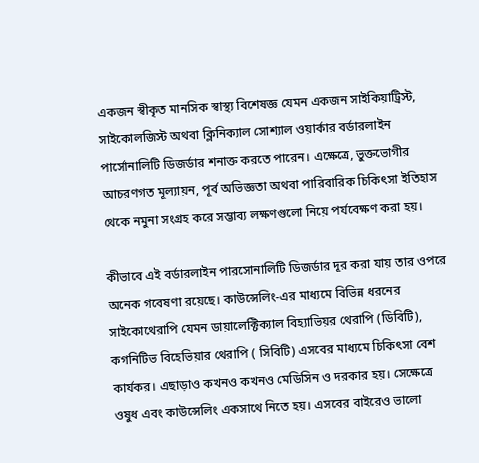একজন স্বীকৃত মানসিক স্বাস্থ্য বিশেষজ্ঞ যেমন একজন সাইকিয়াট্রিস্ট, সাইকোলজিস্ট অথবা ক্লিনিক্যাল সোশ্যাল ওয়ার্কার বর্ডারলাইন পার্সোনালিটি ডিজর্ডার শনাক্ত করতে পারেন। এক্ষেত্রে, ভুক্তভোগীর আচরণগত মূল্যায়ন, পূর্ব অভিজ্ঞতা অথবা পারিবারিক চিকিৎসা ইতিহাস থেকে নমুনা সংগ্রহ করে সম্ভাব্য লক্ষণগুলো নিয়ে পর্যবেক্ষণ করা হয়।

কীভাবে এই বর্ডারলাইন পারসোনালিটি ডিজর্ডার দূর করা যায় তার ওপরে অনেক গবেষণা রয়েছে। কাউন্সেলিং-এর মাধ্যমে বিভিন্ন ধরনের সাইকোথেরাপি যেমন ডায়ালেক্টিক্যাল বিহ্যাভিয়র থেরাপি (ডিবিটি), কগনিটিভ বিহেভিয়ার থেরাপি ( সিবিটি) এসবের মাধ্যমে চিকিৎসা বেশ কার্যকর। এছাড়াও কখনও কখনও মেডিসিন ও দরকার হয়। সেক্ষেত্রে ওষুধ এবং কাউন্সেলিং একসাথে নিতে হয়। এসবের বাইরেও ভালো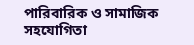পারিবারিক ও সামাজিক সহযোগিতা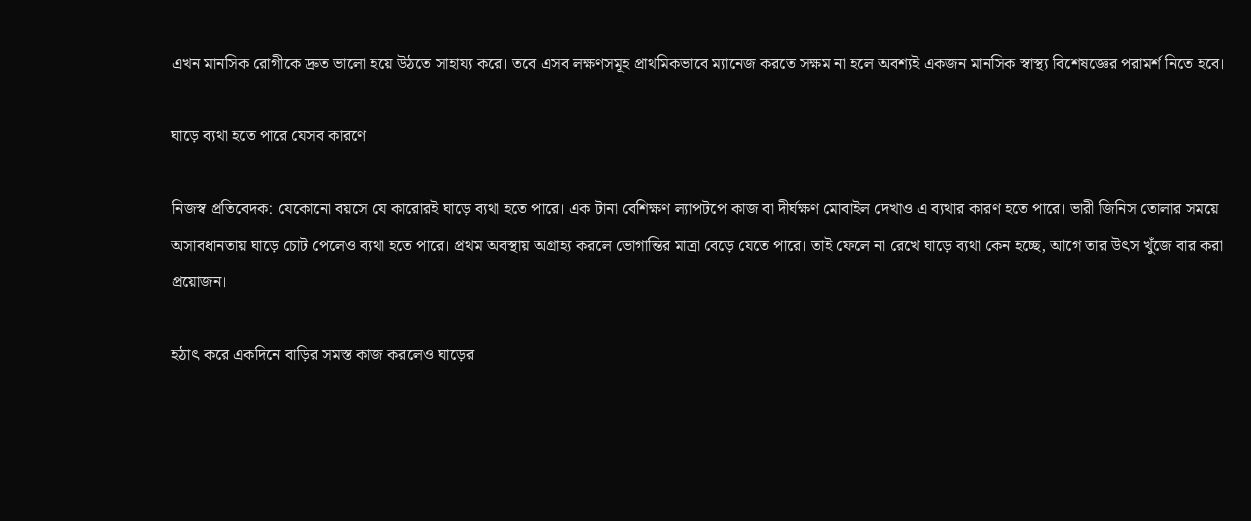এখন মানসিক রোগীকে দ্রুত ভালো হয়ে উঠতে সাহায্য করে। তবে এসব লক্ষণসমূহ প্রাথমিকভাবে ম্যানেজ করতে সক্ষম না হলে অবশ্যই একজন মানসিক স্বাস্থ্য বিশেষজ্ঞের পরামর্শ নিতে হবে।

ঘাড়ে ব্যথা হতে পারে যেসব কারণে

নিজস্ব প্রতিবেদক: যেকোনো বয়সে যে কারোরই ঘাড়ে ব্যথা হতে পারে। এক টানা বেশিক্ষণ ল্যাপটপে কাজ বা দীর্ঘক্ষণ মোবাইল দেখাও এ ব্যথার কারণ হতে পারে। ভারী জিনিস তোলার সময়ে অসাবধানতায় ঘাড়ে চোট পেলেও ব্যথা হতে পারে। প্রথম অবস্থায় অগ্রাহ্য করলে ভোগান্তির মাত্রা বেড়ে যেতে পারে। তাই ফেলে না রেখে ঘাড়ে ব্যথা কেন হচ্ছে, আগে তার উৎস খুঁজে বার করা প্রয়োজন।

হঠাৎ করে একদিনে বাড়ির সমস্ত কাজ করলেও ঘাড়ের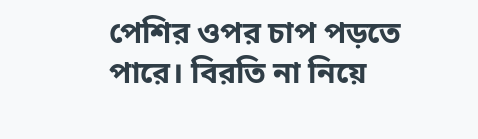পেশির ওপর চাপ পড়তে পারে। বিরতি না নিয়ে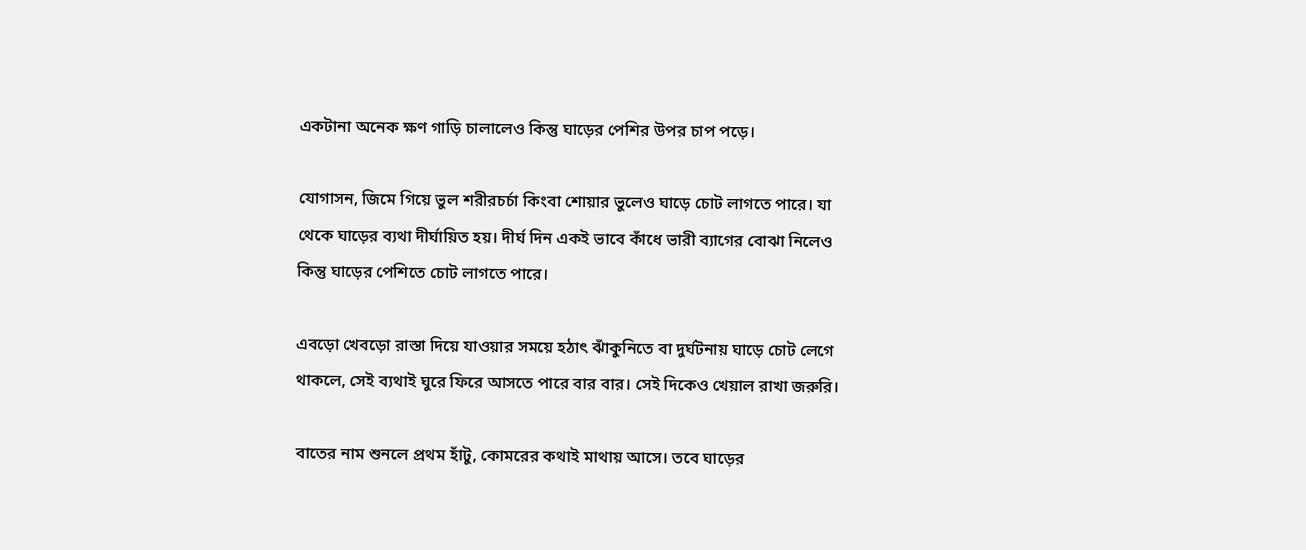একটানা অনেক ক্ষণ গাড়ি চালালেও কিন্তু ঘাড়ের পেশির উপর চাপ পড়ে।

যোগাসন, জিমে গিয়ে ভুল শরীরচর্চা কিংবা শোয়ার ভুলেও ঘাড়ে চোট লাগতে পারে। যা থেকে ঘাড়ের ব্যথা দীর্ঘায়িত হয়। দীর্ঘ দিন একই ভাবে কাঁধে ভারী ব্যাগের বোঝা নিলেও কিন্তু ঘাড়ের পেশিতে চোট লাগতে পারে।

এবড়ো খেবড়ো রাস্তা দিয়ে যাওয়ার সময়ে হঠাৎ ঝাঁকুনিতে বা দুর্ঘটনায় ঘাড়ে চোট লেগে থাকলে, সেই ব্যথাই ঘুরে ফিরে আসতে পারে বার বার। সেই দিকেও খেয়াল রাখা জরুরি।

বাতের নাম শুনলে প্রথম হাঁটু, কোমরের কথাই মাথায় আসে। তবে ঘাড়ের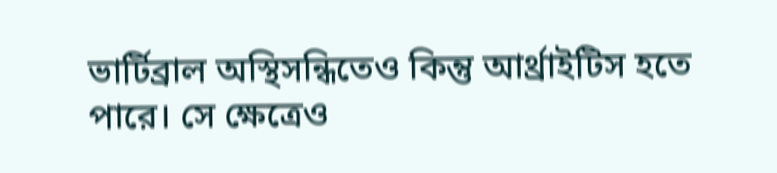ভার্টিব্রাল অস্থিসন্ধিতেও কিন্তু আর্থ্রাইটিস হতে পারে। সে ক্ষেত্রেও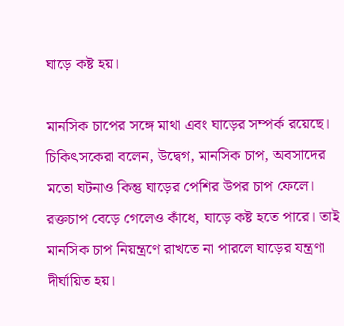ঘাড়ে কষ্ট হয়।

মানসিক চাপের সঙ্গে মাথা এবং ঘাড়ের সম্পর্ক রয়েছে। চিকিৎসকেরা বলেন, উদ্বেগ, মানসিক চাপ, অবসাদের মতো ঘটনাও কিন্তু ঘাড়ের পেশির উপর চাপ ফেলে। রক্তচাপ বেড়ে গেলেও কাঁধে, ঘাড়ে কষ্ট হতে পারে। তাই মানসিক চাপ নিয়ন্ত্রণে রাখতে না পারলে ঘাড়ের যন্ত্রণা দীর্ঘায়িত হয়।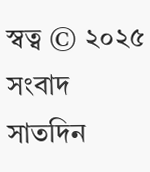স্বত্ব © ২০২৫ সংবাদ সাতদিন